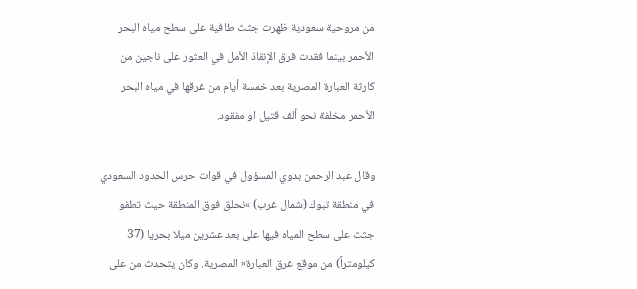من مروحية سعودية ظهرت جثث طافية على سطح مياه البحر الأحمر بينما فقدت فرق الإنقاذ الأمل في العثور على ناجين من كارثة العبارة المصرية بعد خمسة أيام من غرقها في مياه البحر الأحمر مخلفة نحو ألف قتيل او مفقود.

وقال عبد الرحمن بدوي المسؤول في قوات حرس الحدود السعودي في منطقة تبوك (شمال غرب) »نحلق فوق المنطقة حيث تطفو جثث على سطح المياه فيها على بعد عشرين ميلا بحريا (37 كيلومتراً) من موقع غرق العبارة« المصرية. وكان يتحدث من على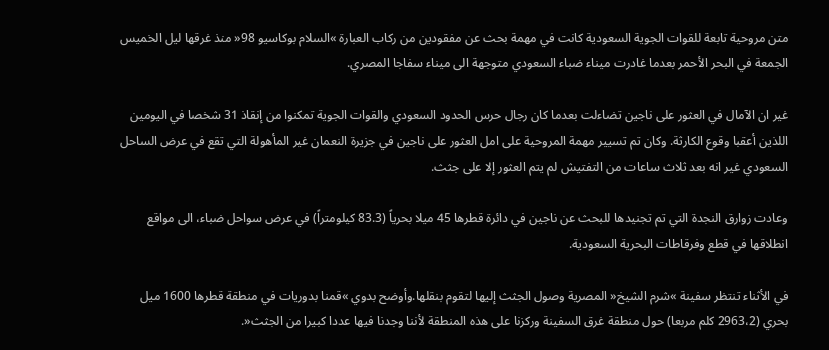متن مروحية تابعة للقوات الجوية السعودية كانت في مهمة بحث عن مفقودين من ركاب العبارة »السلام بوكاسيو 98« منذ غرقها ليل الخميس الجمعة في البحر الأحمر بعدما غادرت ميناء ضباء السعودي متوجهة الى ميناء سفاجا المصري.

غير ان الآمال في العثور على ناجين تضاءلت بعدما كان رجال حرس الحدود السعودي والقوات الجوية تمكنوا من إنقاذ 31 شخصا في اليومين اللذين أعقبا وقوع الكارثة. وكان تم تسيير مهمة المروحية على امل العثور على ناجين في جزيرة النعمان غير المأهولة التي تقع في عرض الساحل السعودي غير انه بعد ثلاث ساعات من التفتيش لم يتم العثور إلا على جثث.

وعادت زوارق النجدة التي تم تجنيدها للبحث عن ناجين في دائرة قطرها 45 ميلا بحرياً (83.3 كيلومتراً) في عرض سواحل ضباء، الى مواقع انطلاقها في قطع وفرقاطات البحرية السعودية.

في الأثناء تنتظر سفينة »شرم الشيخ« المصرية وصول الجثث إليها لتقوم بنقلها.وأوضح بدوي »قمنا بدوريات في منطقة قطرها 1600 ميل بحري (2963،2 كلم مربعا) حول منطقة غرق السفينة وركزنا على هذه المنطقة لأننا وجدنا فيها عددا كبيرا من الجثث«.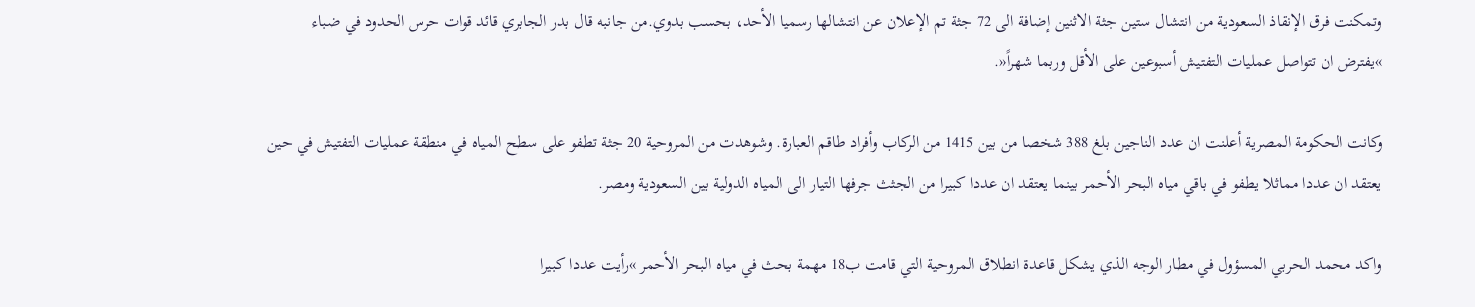وتمكنت فرق الإنقاذ السعودية من انتشال ستين جثة الاثنين إضافة الى 72 جثة تم الإعلان عن انتشالها رسميا الأحد، بحسب بدوي.من جانبه قال بدر الجابري قائد قوات حرس الحدود في ضباء »يفترض ان تتواصل عمليات التفتيش أسبوعين على الأقل وربما شهراً«.

وكانت الحكومة المصرية أعلنت ان عدد الناجين بلغ 388 شخصا من بين 1415 من الركاب وأفراد طاقم العبارة. وشوهدت من المروحية 20 جثة تطفو على سطح المياه في منطقة عمليات التفتيش في حين يعتقد ان عددا مماثلا يطفو في باقي مياه البحر الأحمر بينما يعتقد ان عددا كبيرا من الجثث جرفها التيار الى المياه الدولية بين السعودية ومصر.

واكد محمد الحربي المسؤول في مطار الوجه الذي يشكل قاعدة انطلاق المروحية التي قامت ب18 مهمة بحث في مياه البحر الأحمر »رأيت عددا كبيرا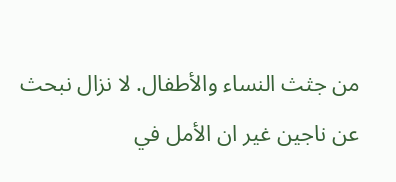من جثث النساء والأطفال. لا نزال نبحث عن ناجين غير ان الأمل في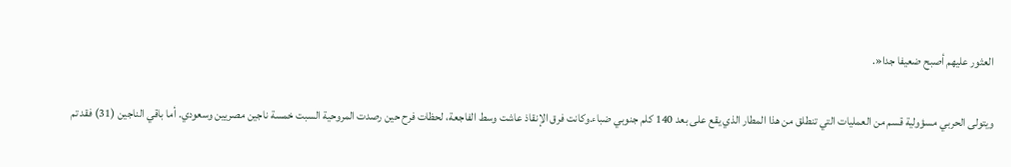العثور عليهم أصبح ضعيفا جدا«.

ويتولى الحربي مسؤولية قسم من العمليات التي تنطلق من هذا المطار الذي يقع على بعد 140 كلم جنوبي ضباء.وكانت فرق الإنقاذ عاشت وسط الفاجعة، لحظات فرح حين رصدت المروحية السبت خمسة ناجين مصريين وسعودي. أما باقي الناجين (31) فقد تم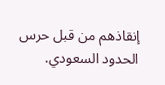إنقاذهم من قبل حرس الحدود السعودي.